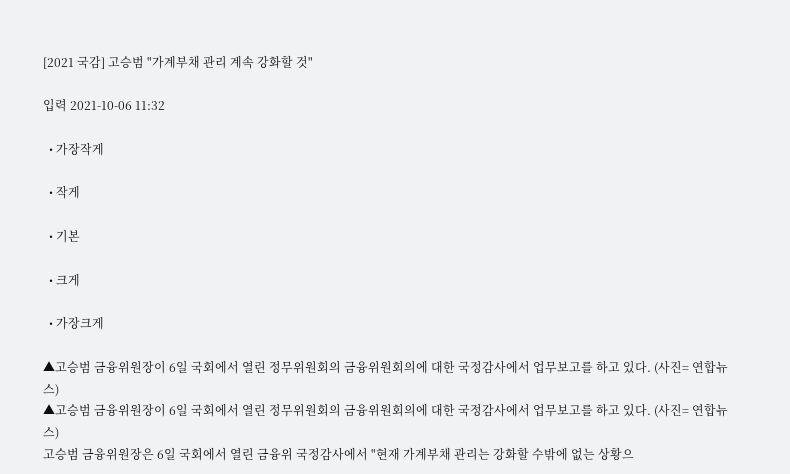[2021 국감] 고승범 "가계부채 관리 계속 강화할 것"

입력 2021-10-06 11:32

  • 가장작게

  • 작게

  • 기본

  • 크게

  • 가장크게

▲고승범 금융위원장이 6일 국회에서 열린 정무위원회의 금융위원회의에 대한 국정감사에서 업무보고를 하고 있다. (사진= 연합뉴스)
▲고승범 금융위원장이 6일 국회에서 열린 정무위원회의 금융위원회의에 대한 국정감사에서 업무보고를 하고 있다. (사진= 연합뉴스)
고승범 금융위원장은 6일 국회에서 열린 금융위 국정감사에서 "현재 가계부채 관리는 강화할 수밖에 없는 상황으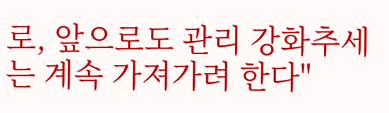로, 앞으로도 관리 강화추세는 계속 가져가려 한다"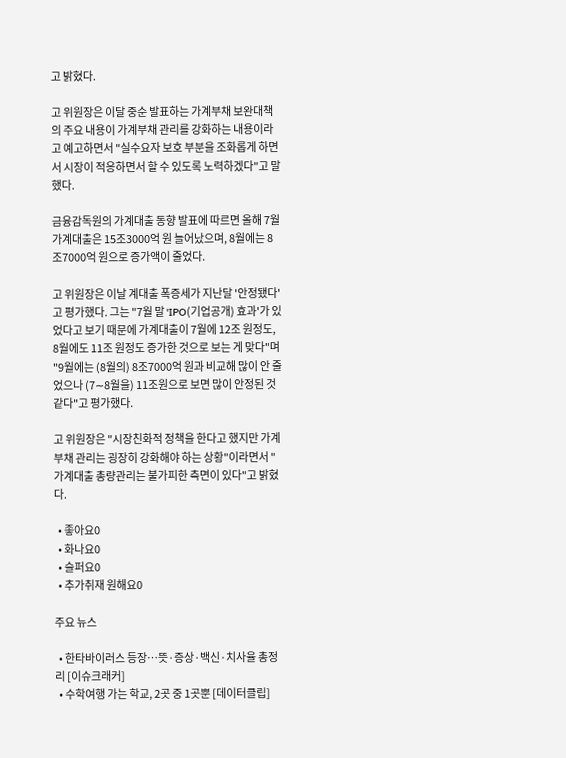고 밝혔다.

고 위원장은 이달 중순 발표하는 가계부채 보완대책의 주요 내용이 가계부채 관리를 강화하는 내용이라고 예고하면서 "실수요자 보호 부분을 조화롭게 하면서 시장이 적응하면서 할 수 있도록 노력하겠다"고 말했다.

금융감독원의 가계대출 동향 발표에 따르면 올해 7월 가계대출은 15조3000억 원 늘어났으며, 8월에는 8조7000억 원으로 증가액이 줄었다.

고 위원장은 이날 계대출 폭증세가 지난달 '안정됐다'고 평가했다. 그는 "7월 말 'IPO(기업공개) 효과'가 있었다고 보기 때문에 가계대출이 7월에 12조 원정도, 8월에도 11조 원정도 증가한 것으로 보는 게 맞다"며 "9월에는 (8월의) 8조7000억 원과 비교해 많이 안 줄었으나 (7∼8월을) 11조원으로 보면 많이 안정된 것 같다"고 평가했다.

고 위원장은 "시장친화적 정책을 한다고 했지만 가계부채 관리는 굉장히 강화해야 하는 상황"이라면서 "가계대출 총량관리는 불가피한 측면이 있다"고 밝혔다.

  • 좋아요0
  • 화나요0
  • 슬퍼요0
  • 추가취재 원해요0

주요 뉴스

  • 한타바이러스 등장…뜻·증상·백신·치사율 총정리 [이슈크래커]
  • 수학여행 가는 학교, 2곳 중 1곳뿐 [데이터클립]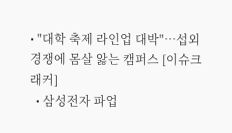• "대학 축제 라인업 대박"⋯섭외 경쟁에 몸살 앓는 캠퍼스 [이슈크래커]
  • 삼성전자 파업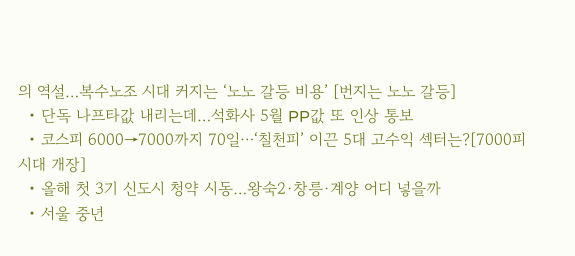의 역설…복수노조 시대 커지는 ‘노노 갈등 비용’ [번지는 노노 갈등]
  • 단독 나프타값 내리는데…석화사 5월 PP값 또 인상 통보
  • 코스피 6000→7000까지 70일⋯‘칠천피’ 이끈 5대 고수익 섹터는?[7000피 시대 개장]
  • 올해 첫 3기 신도시 청약 시동…왕숙2·창릉·계양 어디 넣을까
  • 서울 중년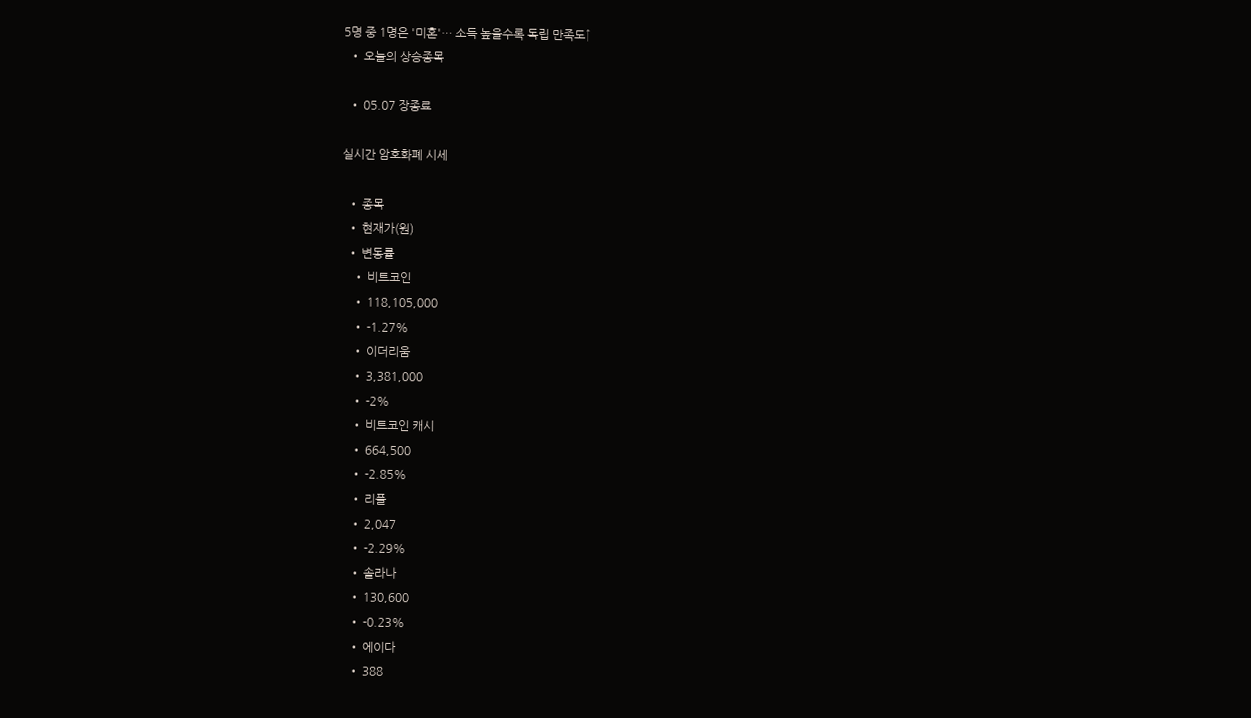5명 중 1명은 '미혼'… 소득 높을수록 독립 만족도↑
  • 오늘의 상승종목

  • 05.07 장종료

실시간 암호화폐 시세

  • 종목
  • 현재가(원)
  • 변동률
    • 비트코인
    • 118,105,000
    • -1.27%
    • 이더리움
    • 3,381,000
    • -2%
    • 비트코인 캐시
    • 664,500
    • -2.85%
    • 리플
    • 2,047
    • -2.29%
    • 솔라나
    • 130,600
    • -0.23%
    • 에이다
    • 388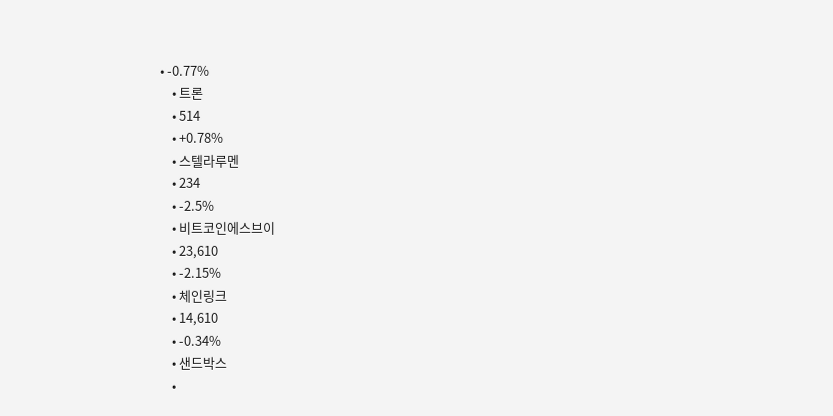• -0.77%
    • 트론
    • 514
    • +0.78%
    • 스텔라루멘
    • 234
    • -2.5%
    • 비트코인에스브이
    • 23,610
    • -2.15%
    • 체인링크
    • 14,610
    • -0.34%
    • 샌드박스
    •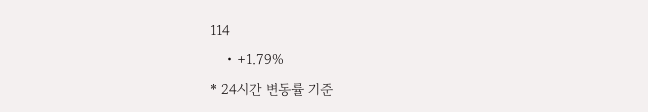114
    • +1.79%
* 24시간 변동률 기준